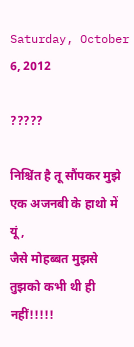Saturday, October 6, 2012

?????

निश्चिंत है तू सौंपकर मुझे एक अजनबी के हाथो में यूं,
जैसे मोहब्बत मुझसे तुझको कभी थी ही नहीं!!!!!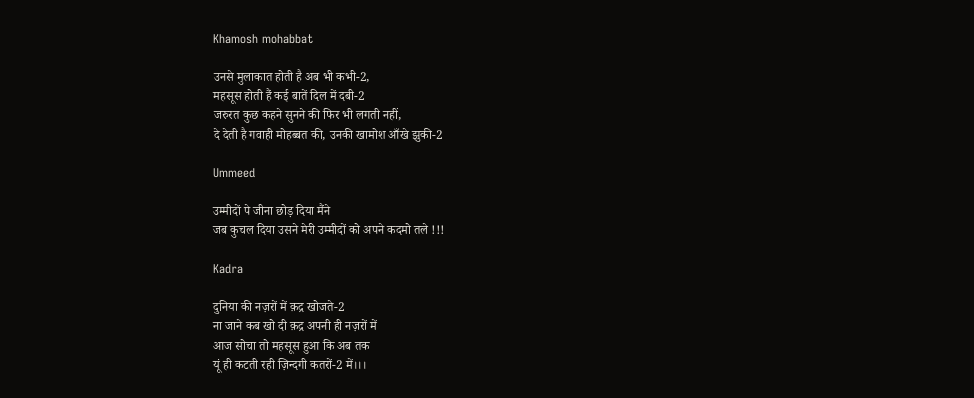Khamosh mohabbat

उनसे मुलाकात होती है अब भी कभी-2,
महसूस होती हैं कई बातें दिल में दबी-2
जरुरत कुछ कहने सुनने की फिर भी लगती नहीं,
दे देती है गवाही मोहब्बत की, उनकी खामोश आँखे झुकी-2

Ummeed

उम्मीदों पे जीना छोड़ दिया मैंने
जब कुचल दिया उसने मेरी उम्मीदों को अपने कदमो तले !!!

Kadra

दुनिया की नज़रों में क़द्र खोजते-2
ना जाने कब खो दी क़द्र अपनी ही नज़रों में
आज सोचा तो महसूस हुआ कि अब तक
यूं ही कटती रही ज़िन्दगी कतरों-2 में।।।